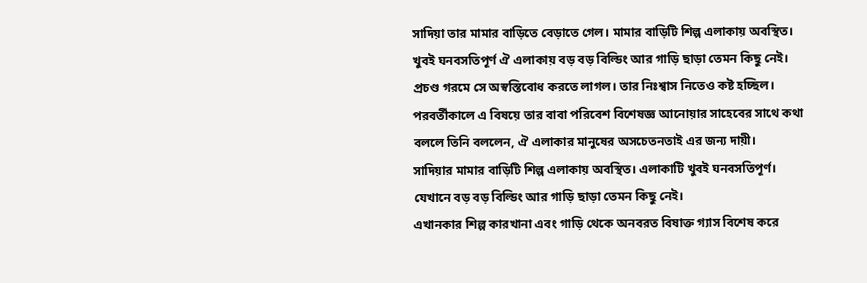সাদিয়া তার মামার বাড়িতে বেড়াতে গেল। মামার বাড়িটি শিল্প এলাকায় অবস্থিত। খুবই ঘনবসতিপূর্ণ ঐ এলাকায় বড় বড় বিল্ডিং আর গাড়ি ছাড়া তেমন কিছু নেই। প্রচণ্ড গরমে সে অস্বস্তিবোধ করতে লাগল। তার নিঃশ্বাস নিতেও কষ্ট হচ্ছিল। পরবর্তীকালে এ বিষয়ে তার বাবা পরিবেশ বিশেষজ্ঞ আনোয়ার সাহেবের সাথে কথা বললে তিনি বললেন, ঐ এলাকার মানুষের অসচেতনতাই এর জন্য দায়ী।
সাদিয়ার মামার বাড়িটি শিল্প এলাকায় অবস্থিত। এলাকাটি খুবই ঘনবসতিপূর্ণ। যেখানে বড় বড় বিল্ডিং আর গাড়ি ছাড়া তেমন কিছু নেই।
এখানকার শিল্প কারখানা এবং গাড়ি থেকে অনবরত বিষাক্ত গ্যাস বিশেষ করে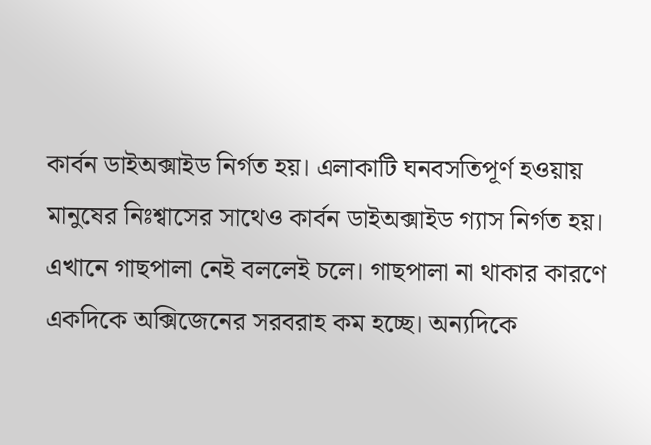কার্বন ডাইঅক্সাইড নির্গত হয়। এলাকাটি ঘনবসতিপূর্ণ হওয়ায় মানুষের নিঃশ্বাসের সাথেও কার্বন ডাইঅক্সাইড গ্যাস নির্গত হয়। এখানে গাছপালা নেই বললেই চলে। গাছপালা না থাকার কারণে একদিকে অক্সিজেনের সরবরাহ কম হচ্ছে। অন্যদিকে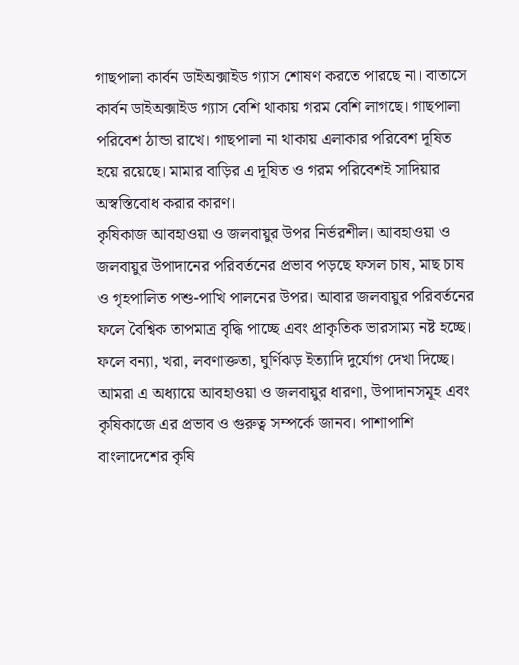গাছপালা কার্বন ডাইঅক্সাইড গ্যাস শোষণ করতে পারছে না। বাতাসে কার্বন ডাইঅক্সাইড গ্যাস বেশি থাকায় গরম বেশি লাগছে। গাছপালা পরিবেশ ঠান্ডা রাখে। গাছপালা না থাকায় এলাকার পরিবেশ দূষিত হয়ে রয়েছে। মামার বাড়ির এ দূষিত ও গরম পরিবেশই সাদিয়ার অস্বস্তিবোধ করার কারণ।
কৃষিকাজ আবহাওয়া ও জলবায়ুর উপর নির্ভরশীল। আবহাওয়া ও জলবায়ুর উপাদানের পরিবর্তনের প্রভাব পড়ছে ফসল চাষ, মাছ চাষ ও গৃহপালিত পশু-পাখি পালনের উপর। আবার জলবায়ুর পরিবর্তনের ফলে বৈশ্বিক তাপমাত্র বৃদ্ধি পাচ্ছে এবং প্রাকৃতিক ভারসাম্য নষ্ট হচ্ছে। ফলে বন্যা, খরা, লবণাক্ততা, ঘুর্ণিঝড় ইত্যাদি দুর্যোগ দেখা দিচ্ছে। আমরা এ অধ্যায়ে আবহাওয়া ও জলবায়ুর ধারণা, উপাদানসমূহ এবং কৃষিকাজে এর প্রভাব ও গুরুত্ব সম্পর্কে জানব। পাশাপাশি বাংলাদেশের কৃষি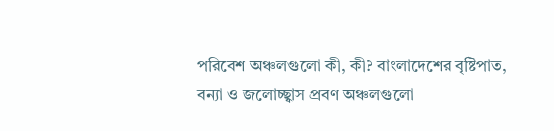পরিবেশ অঞ্চলগুলো কী, কী? বাংলাদেশের বৃষ্টিপাত, বন্যা ও জলোচ্ছ্বাস প্রবণ অঞ্চলগুলো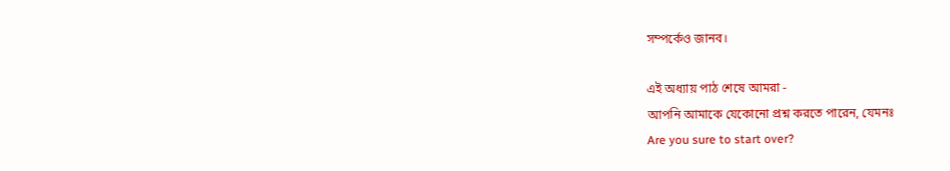সম্পর্কেও জানব।

এই অধ্যায় পাঠ শেষে আমরা -
আপনি আমাকে যেকোনো প্রশ্ন করতে পারেন, যেমনঃ
Are you sure to start over?